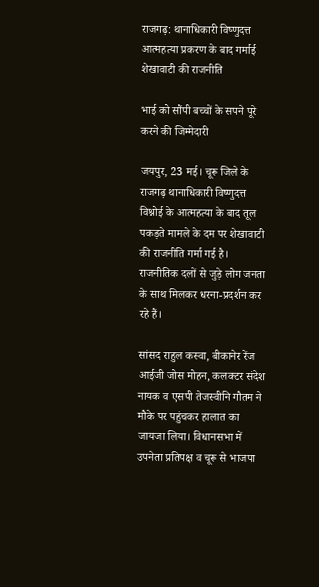राजगढ़: थानाधिकारी विष्णुदत्त आत्महत्या प्रकरण के बाद गर्माई शेखावाटी की राजनीति

भाई को सौंपी बच्चों के सपने पूरे करने की जिम्मेदारी

जयपुर, 23 मई। चूरू जिले के राजगढ़ थानाधिकारी विष्णुदत्त विश्नोई के आत्महत्या के बाद तूल पकड़ते मामले के दम पर शेखावाटी की राजनीति गर्मा गई है। राजनीतिक दलों से जुड़े लोग जनता के साथ मिलकर धरना-प्रदर्शन कर रहे हैं।

सांसद राहुल कस्वा, बीकानेर रेंज आईजी जोस मोहन, कलक्टर संदेश नायक व एसपी तेजस्वीनि गौतम ने मौके पर पहुंचकर हालात का जायजा लिया। विधानसभा में उपनेता प्रतिपक्ष व चूरू से भाजपा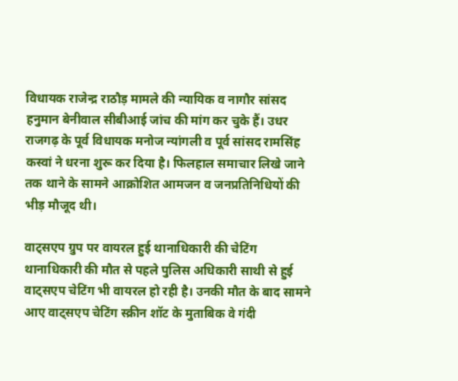विधायक राजेन्द्र राठौड़ मामले की न्यायिक व नागौर सांसद हनुमान बेनीवाल सीबीआई जांच की मांग कर चुके हैं। उधर राजगढ़ के पूर्व विधायक मनोज न्यांगली व पूर्व सांसद रामसिंह कस्वां ने धरना शुरू कर दिया है। फिलहाल समाचार लिखे जाने तक थाने के सामने आक्रोशित आमजन व जनप्रतिनिधियों की भीड़ मौजूद थी।

वाट्सएप ग्रुप पर वायरल हुई थानाधिकारी की चेटिंग
थानाधिकारी की मौत से पहले पुलिस अधिकारी साथी से हुई वाट्सएप चेटिंग भी वायरल हो रही है। उनकी मौत के बाद सामने आए वाट्सएप चेटिंग स्क्रीन शॉट के मुताबिक वे गंदी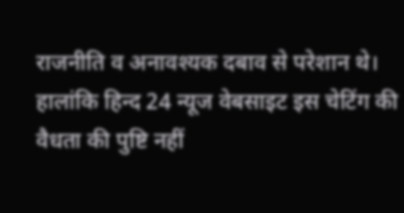राजनीति व अनावश्यक दबाव से परेशान थे। हालांकि हिन्द 24 न्यूज वेबसाइट इस चेटिंग की वैधता की पुष्टि नहीं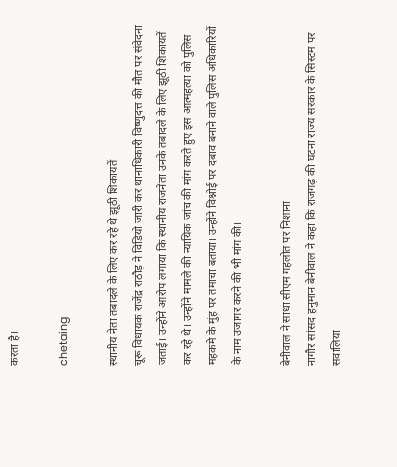करता है।

chetaing

स्थानीय नेता तबादले के लिए कर रहे थे झूठी शिकायतें
चूरू विधायक राजेंद्र राठौड़ ने विडियो जारी कर थानाधिकारी विष्णुदत्त की मौत पर संवेदना जताई। उन्होंने आरोप लगाया कि स्थानीय राजनेता उनके तबादले के लिए झूठी शिकायतें कर रहे थे। उन्होंने मामले की न्यायिक जांच की मांग करते हुए इस आत्महत्या को पुलिस महकमे के मुंह पर तमाचा बताया। उन्होंने विश्नोई पर दबाव बनाने वाले पुलिस अधिकारियों के नाम उजागर करने की भी मांग की।

बेनीवाल ने साधा सीएम गहलोत पर निशाना
नागौर सांसद हनुमान बेनीवाल ने कहा कि राजगढ़ की घटना राज्य सरकार के सिस्टम पर सवालिया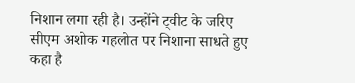निशान लगा रही है। उन्होंने ट्वीट के जरिए सीएम अशोक गहलोत पर निशाना साधते हुए कहा है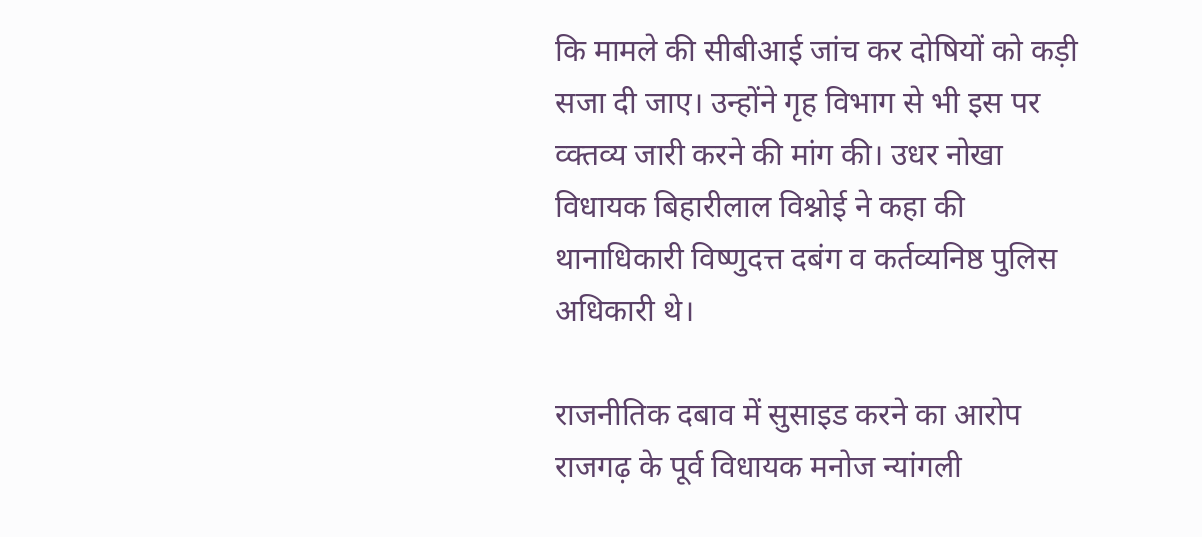कि मामले की सीबीआई जांच कर दोषियों को कड़ी सजा दी जाए। उन्होंने गृह विभाग से भी इस पर व्क्तव्य जारी करने की मांग की। उधर नोखा विधायक बिहारीलाल विश्नोई ने कहा की थानाधिकारी विष्णुदत्त दबंग व कर्तव्यनिष्ठ पुलिस अधिकारी थे।

राजनीतिक दबाव में सुसाइड करने का आरोप
राजगढ़ के पूर्व विधायक मनोज न्यांगली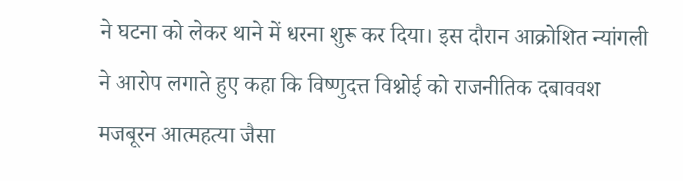ने घटना को लेकर थाने में धरना शुरू कर दिया। इस दौरान आक्रोशित न्यांगली ने आरोप लगाते हुए कहा कि विष्णुदत्त विश्नोई को राजनीतिक दबाववश मजबूरन आत्महत्या जैसा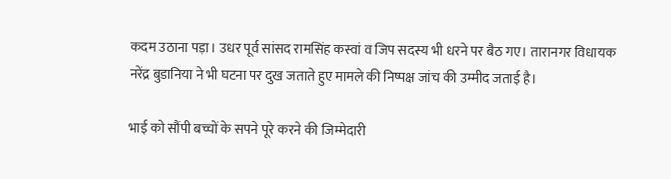कदम उठाना पड़ा। उधर पूर्व सांसद रामसिंह कस्वां व जिप सदस्य भी धरने पर बैठ गए। तारानगर विधायक नरेंद्र बुडानिया ने भी घटना पर दुख जताते हुए मामले की निष्पक्ष जांच की उम्मीद जताई है।

भाई को सौंपी बच्चों के सपने पूरे करने की जिम्मेदारी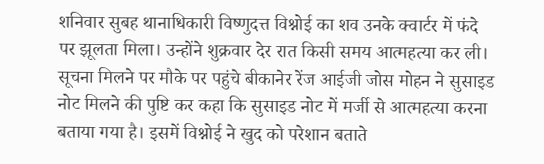शनिवार सुबह थानाधिकारी विष्णुदत्त विश्नोई का शव उनके क्वार्टर में फंदे पर झूलता मिला। उन्होंने शुक्रवार देर रात किसी समय आत्महत्या कर ली। सूचना मिलने पर मौके पर पहुंचे बीकानेर रेंज आईजी जोस मोहन ने सुसाइड नोट मिलने की पुष्टि कर कहा कि सुसाइड नोट में मर्जी से आत्महत्या करना बताया गया है। इसमें विश्नोई ने खुद को परेशान बताते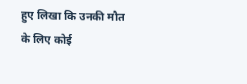हुए लिखा कि उनकी मौत के लिए कोई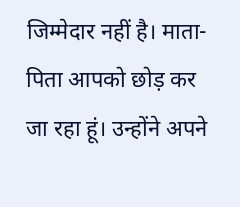जिम्मेदार नहीं है। माता-पिता आपको छोड़ कर जा रहा हूं। उन्होंने अपने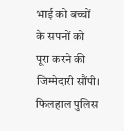भाई को बच्चों के सपनों को पूरा करने की जिम्मेदारी सौंपी। फिलहाल पुलिस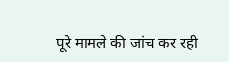पूरे मामले की जांच कर रही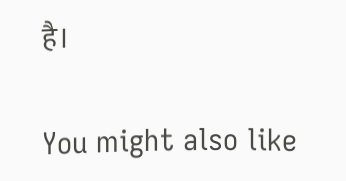है।

You might also like